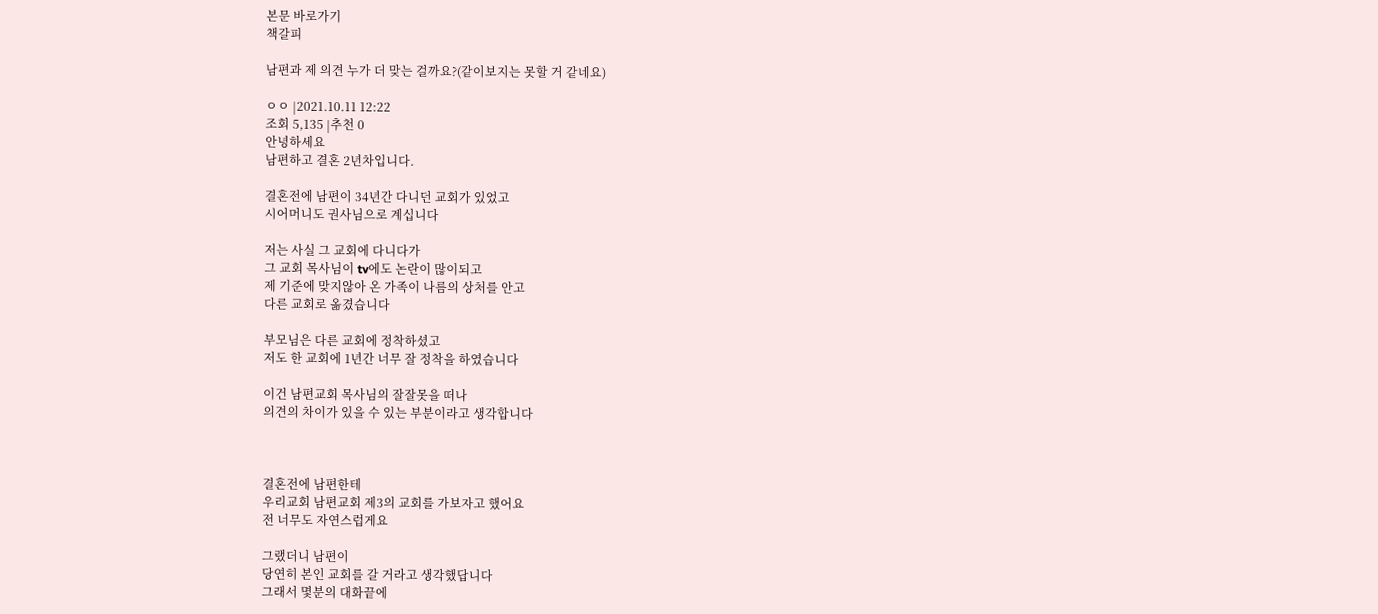본문 바로가기
책갈피

남편과 제 의견 누가 더 맞는 걸까요?(같이보지는 못할 거 같네요)

ㅇㅇ |2021.10.11 12:22
조회 5,135 |추천 0
안녕하세요
남편하고 결혼 2년차입니다.

결혼전에 남편이 34년간 다니던 교회가 있었고
시어머니도 권사님으로 계십니다

저는 사실 그 교회에 다니다가
그 교회 목사님이 tv에도 논란이 많이되고
제 기준에 맞지않아 온 가족이 나름의 상처를 안고
다른 교회로 옮겼습니다

부모님은 다른 교회에 정착하셨고
저도 한 교회에 1년간 너무 잘 정착을 하였습니다

이건 남편교회 목사님의 잘잘못을 떠나
의견의 차이가 있을 수 있는 부분이라고 생각합니다



결혼전에 남편한테
우리교회 남편교회 제3의 교회를 가보자고 했어요
전 너무도 자연스럽게요

그랬더니 남편이
당연히 본인 교회를 갈 거라고 생각했답니다
그래서 몇분의 대화끝에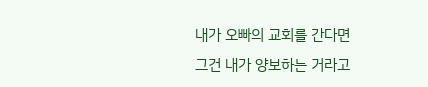내가 오빠의 교회를 간다면
그건 내가 양보하는 거라고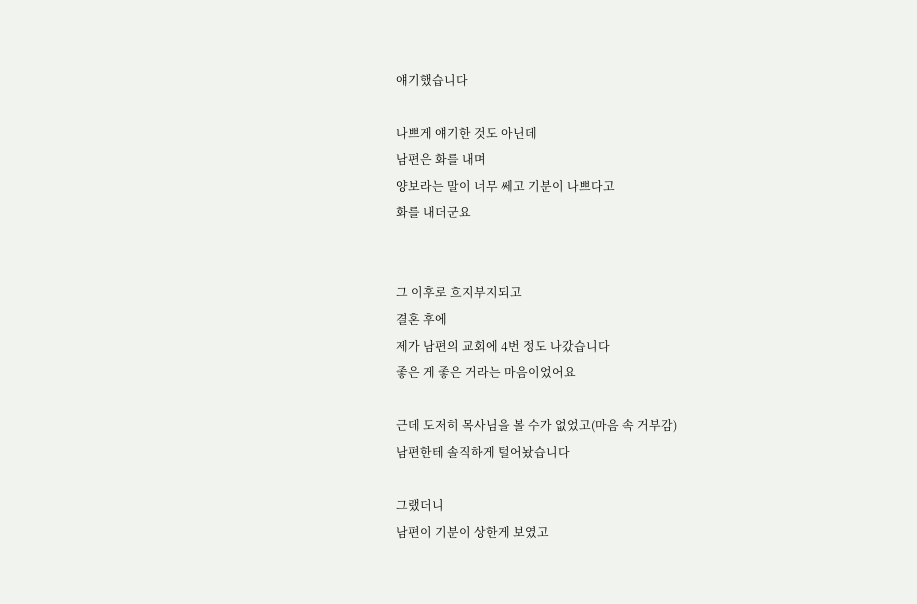얘기했습니다

나쁘게 얘기한 것도 아닌데
남편은 화를 내며
양보라는 말이 너무 쎄고 기분이 나쁘다고
화를 내더군요


그 이후로 흐지부지되고
결혼 후에
제가 남편의 교회에 4번 정도 나갔습니다
좋은 게 좋은 거라는 마음이었어요

근데 도저히 목사님을 볼 수가 없었고(마음 속 거부감)
남편한테 솔직하게 털어놨습니다

그랬더니
남편이 기분이 상한게 보였고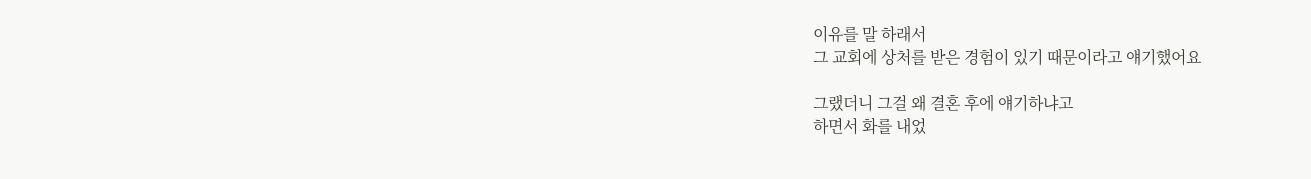이유를 말 하래서
그 교회에 상처를 받은 경험이 있기 때문이라고 얘기했어요

그랬더니 그걸 왜 결혼 후에 얘기하냐고
하면서 화를 내었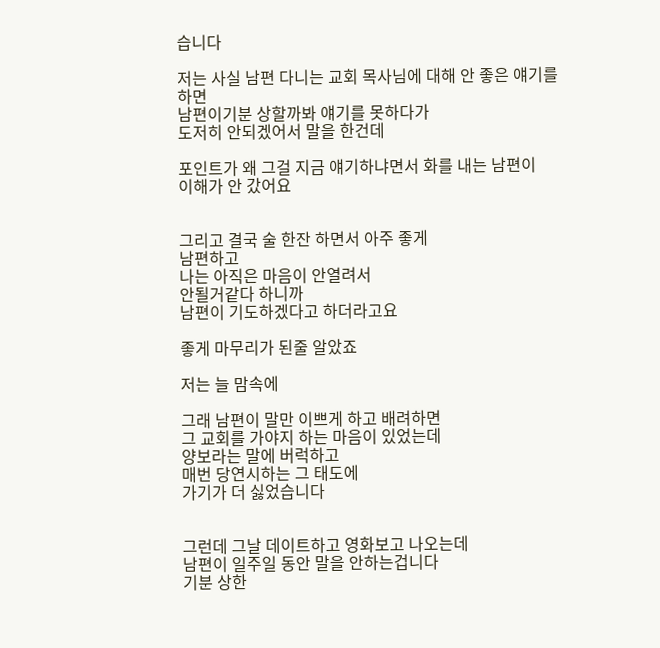습니다

저는 사실 남편 다니는 교회 목사님에 대해 안 좋은 얘기를 하면
남편이기분 상할까봐 얘기를 못하다가
도저히 안되겠어서 말을 한건데

포인트가 왜 그걸 지금 얘기하냐면서 화를 내는 남편이
이해가 안 갔어요


그리고 결국 술 한잔 하면서 아주 좋게
남편하고
나는 아직은 마음이 안열려서
안될거같다 하니까
남편이 기도하겠다고 하더라고요

좋게 마무리가 된줄 알았죠

저는 늘 맘속에

그래 남편이 말만 이쁘게 하고 배려하면
그 교회를 가야지 하는 마음이 있었는데
양보라는 말에 버럭하고
매번 당연시하는 그 태도에
가기가 더 싫었습니다


그런데 그날 데이트하고 영화보고 나오는데
남편이 일주일 동안 말을 안하는겁니다
기분 상한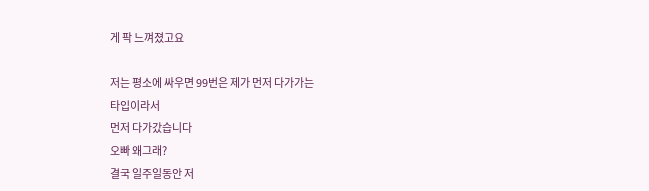게 팍 느껴졌고요

저는 평소에 싸우면 99번은 제가 먼저 다가가는
타입이라서
먼저 다가갔습니다
오빠 왜그래?
결국 일주일동안 저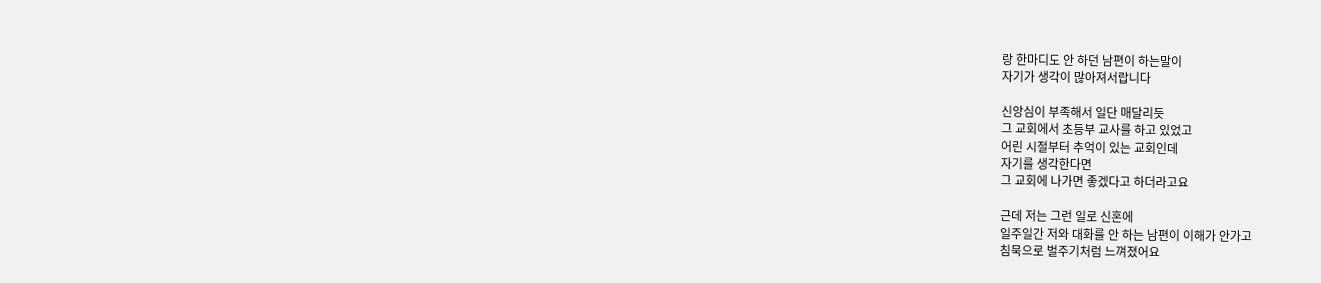랑 한마디도 안 하던 남편이 하는말이
자기가 생각이 많아져서랍니다

신앙심이 부족해서 일단 매달리듯
그 교회에서 초등부 교사를 하고 있었고
어린 시절부터 추억이 있는 교회인데
자기를 생각한다면
그 교회에 나가면 좋겠다고 하더라고요

근데 저는 그런 일로 신혼에
일주일간 저와 대화를 안 하는 남편이 이해가 안가고
침묵으로 벌주기처럼 느껴졌어요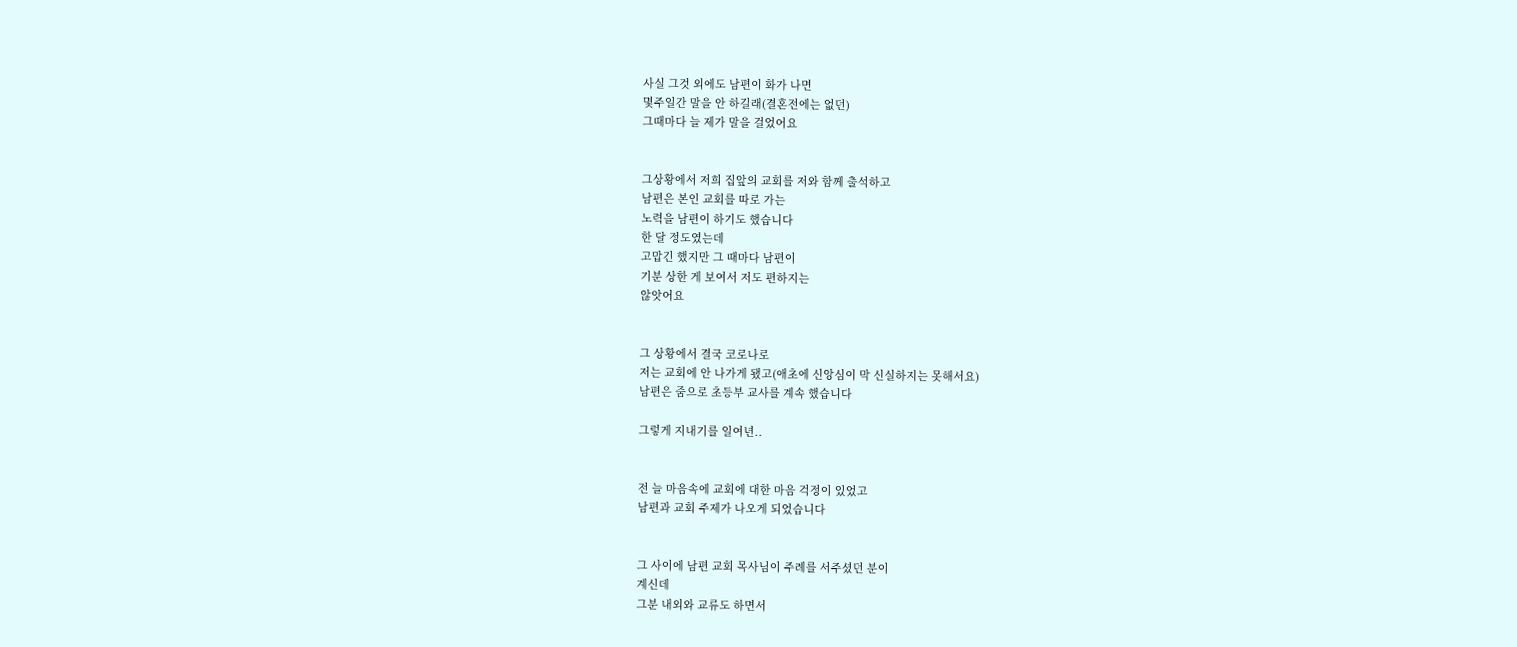사실 그것 외에도 남편이 화가 나면
몇주일간 말을 안 하길래(결혼전에는 없던)
그때마다 늘 제가 말을 걸었어요


그상황에서 저희 집앞의 교회를 저와 함께 출석하고
남편은 본인 교회를 따로 가는
노력을 남편이 하기도 했습니다
한 달 정도였는데
고맙긴 했지만 그 때마다 남편이
기분 상한 게 보여서 저도 편하지는
않앗어요


그 상황에서 결국 코로나로
저는 교회에 안 나가게 됐고(애초에 신앙심이 막 신실하지는 못해서요)
남편은 줌으로 초등부 교사를 계속 했습니다

그렇게 지내기를 일여년..


전 늘 마음속에 교회에 대한 마음 걱정이 있었고
남편과 교회 주제가 나오게 되었습니다


그 사이에 남편 교회 목사님이 주례를 서주셨던 분이
계신데
그분 내외와 교류도 하면서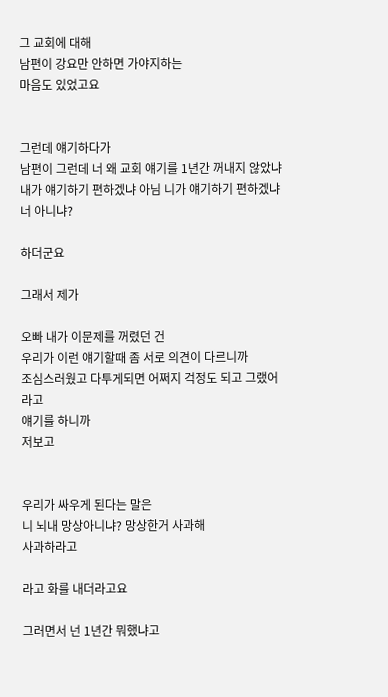그 교회에 대해
남편이 강요만 안하면 가야지하는
마음도 있었고요


그런데 얘기하다가
남편이 그런데 너 왜 교회 얘기를 1년간 꺼내지 않았냐
내가 얘기하기 편하겠냐 아님 니가 얘기하기 편하겠냐
너 아니냐?

하더군요

그래서 제가

오빠 내가 이문제를 꺼렸던 건
우리가 이런 얘기할때 좀 서로 의견이 다르니까
조심스러웠고 다투게되면 어쩌지 걱정도 되고 그랬어 라고
얘기를 하니까
저보고


우리가 싸우게 된다는 말은
니 뇌내 망상아니냐? 망상한거 사과해
사과하라고

라고 화를 내더라고요

그러면서 넌 1년간 뭐했냐고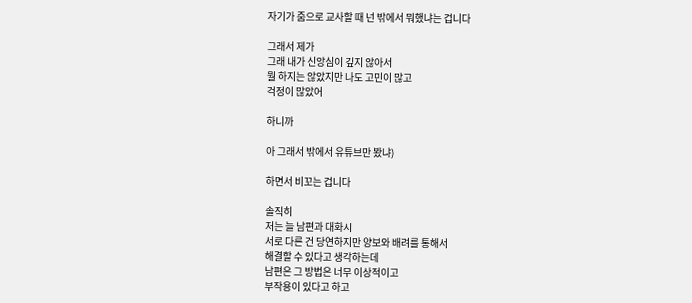자기가 줌으로 교사할 때 넌 밖에서 뭐했냐는 겁니다

그래서 제가
그래 내가 신앙심이 깊지 않아서
뭘 하지는 않았지만 나도 고민이 많고
걱정이 많았어

하니까

아 그래서 밖에서 유튜브만 봤냐)

하면서 비꼬는 겁니다

솔직히
저는 늘 남편과 대화시
서로 다른 건 당연하지만 양보와 배려를 통해서
해결할 수 있다고 생각하는데
남편은 그 방법은 너무 이상적이고
부작용이 있다고 하고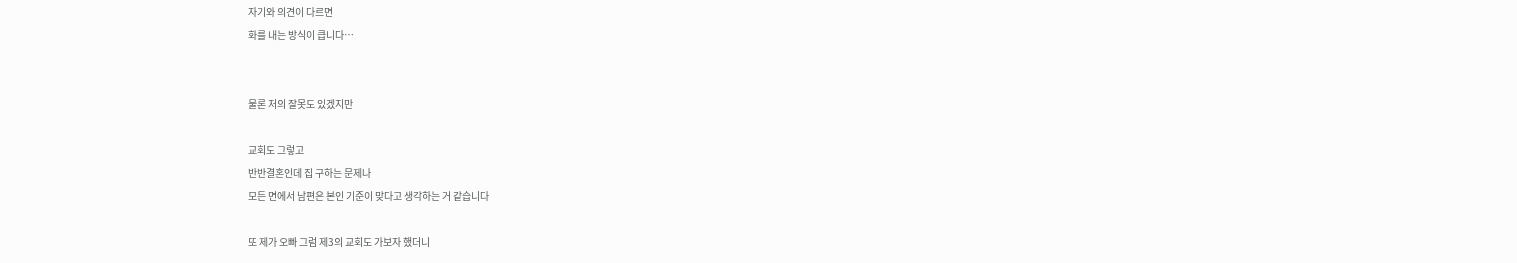자기와 의견이 다르면
화를 내는 방식이 큽니다…


물론 저의 잘못도 있겠지만

교회도 그렇고
반반결혼인데 집 구하는 문제나
모든 면에서 남편은 본인 기준이 맞다고 생각하는 거 같습니다

또 제가 오빠 그럼 제3의 교회도 가보자 했더니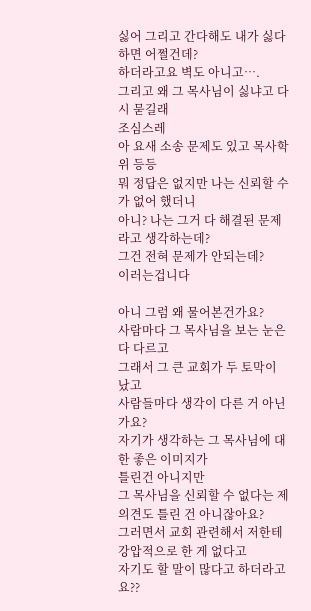싫어 그리고 간다해도 내가 싫다 하면 어쩔건데?
하더라고요 벽도 아니고….
그리고 왜 그 목사님이 싫냐고 다시 묻길래
조심스레
아 요새 소송 문제도 있고 목사학위 등등
뭐 정답은 없지만 나는 신뢰할 수가 없어 했더니
아니? 나는 그거 다 해결된 문제라고 생각하는데?
그건 전혀 문제가 안되는데?
이러는겁니다

아니 그럼 왜 물어본건가요?
사람마다 그 목사님을 보는 눈은 다 다르고
그래서 그 큰 교회가 두 토막이 났고
사람들마다 생각이 다른 거 아닌가요?
자기가 생각하는 그 목사님에 대한 좋은 이미지가
틀린건 아니지만
그 목사님을 신뢰할 수 없다는 제 의견도 틀린 건 아니잖아요?
그러면서 교회 관련해서 저한테
강압적으로 한 게 없다고
자기도 할 말이 많다고 하더라고요??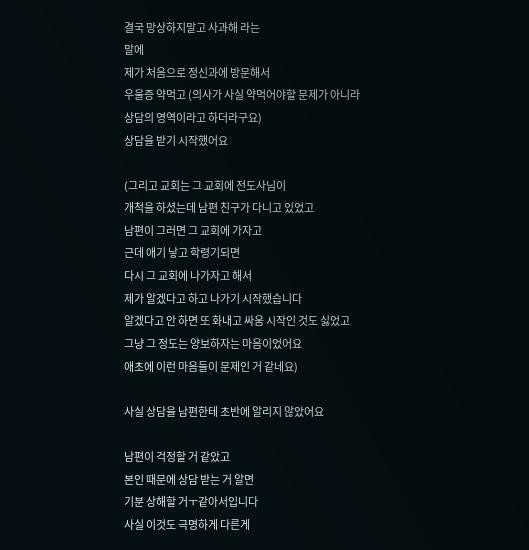결국 망상하지말고 사과해 라는
말에
제가 처음으로 정신과에 방문해서
우울증 약먹고 (의사가 사실 약먹어야할 문제가 아니라
상담의 영역이라고 하더라구요)
상담을 받기 시작했어요

(그리고 교회는 그 교회에 전도사님이
개척을 하셨는데 남편 친구가 다니고 있었고
남편이 그러면 그 교회에 가자고
근데 애기 낳고 학령기되면
다시 그 교회에 나가자고 해서
제가 알겠다고 하고 나가기 시작했습니다
알겠다고 안 하면 또 화내고 싸움 시작인 것도 싫었고
그냥 그 정도는 양보하자는 마음이었어요
애초에 이런 마음들이 문제인 거 같네요)

사실 상담을 남편한테 초반에 알리지 않았어요

남편이 걱정할 거 같았고
본인 때문에 상담 받는 거 알면
기분 상해할 거ㅜ같아서입니다
사실 이것도 극명하게 다른게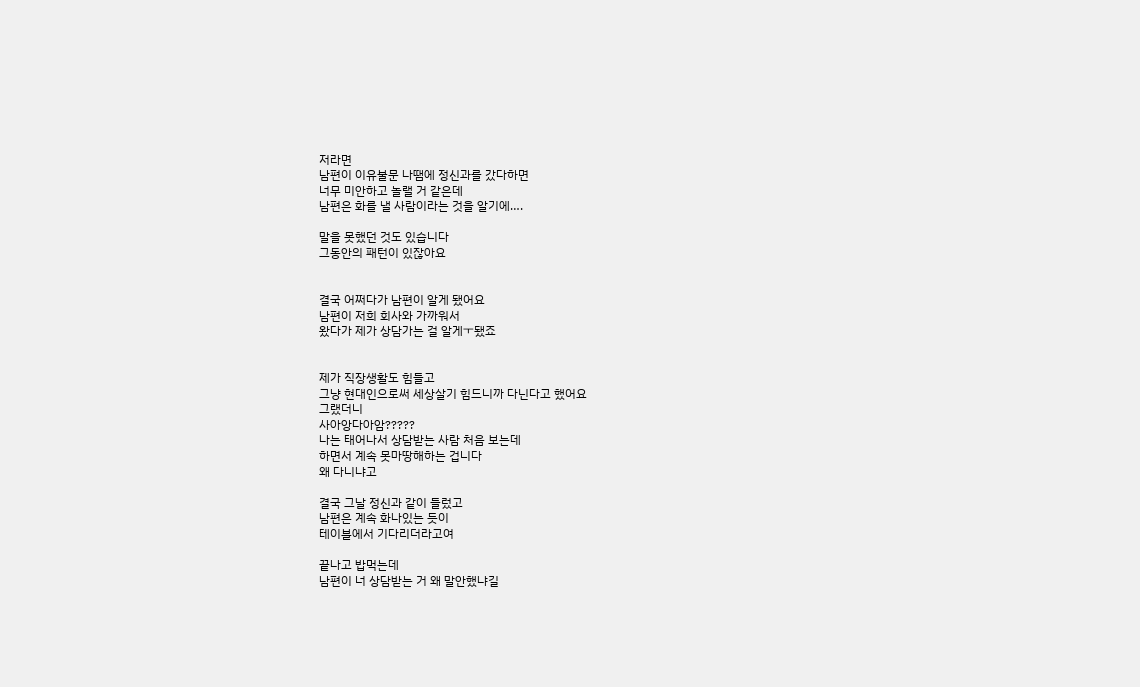저라면
남편이 이유불문 나땜에 정신과를 갔다하면
너무 미안하고 놀랠 거 같은데
남편은 화를 낼 사람이라는 것을 알기에….

말을 못했던 것도 있습니다
그동안의 패턴이 있잖아요


결국 어쩌다가 남편이 알게 됐어요
남편이 저희 회사와 가까워서
왔다가 제가 상담가는 걸 알게ㅜ됐죠


제가 직장생활도 힘들고
그냥 현대인으로써 세상살기 힘드니까 다닌다고 했어요
그랬더니
사아앙다아암?????
나는 태어나서 상담받는 사람 처음 보는데
하면서 계속 못마땅해하는 겁니다
왜 다니냐고

결국 그날 정신과 같이 들렀고
남편은 계속 화나있는 듯이
테이블에서 기다리더라고여

끝나고 밥먹는데
남편이 너 상담받는 거 왜 말안했냐길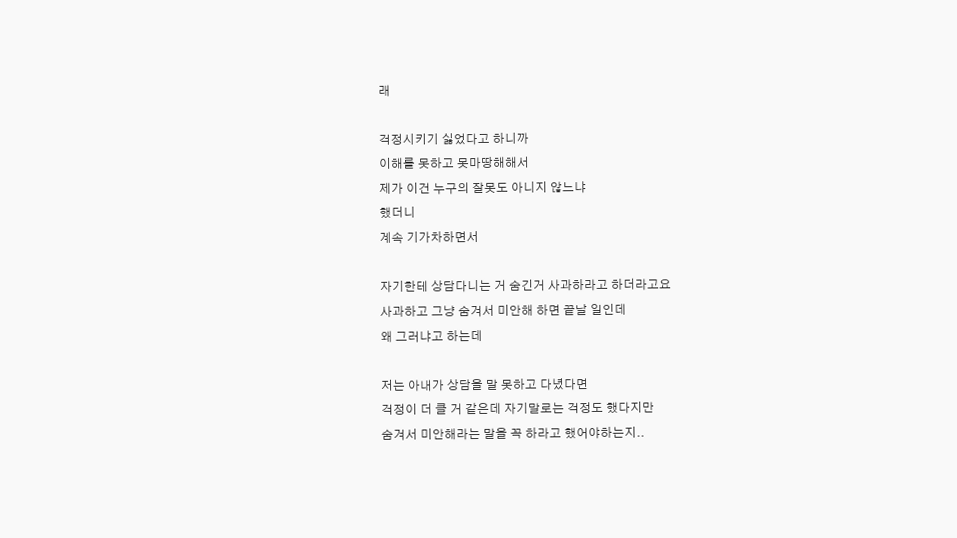래

걱정시키기 싫었다고 하니까
이해를 못하고 못마땅해해서
제가 이건 누구의 잘못도 아니지 않느냐
했더니
계속 기가차하면서

자기한테 상담다니는 거 숨긴거 사과하라고 하더라고요
사과하고 그냥 숨겨서 미안해 하면 끝날 일인데
왜 그러냐고 하는데

저는 아내가 상담을 말 못하고 다녔다면
걱정이 더 클 거 같은데 자기말로는 걱정도 했다지만
숨겨서 미안해라는 말을 꼭 하라고 했어야하는지..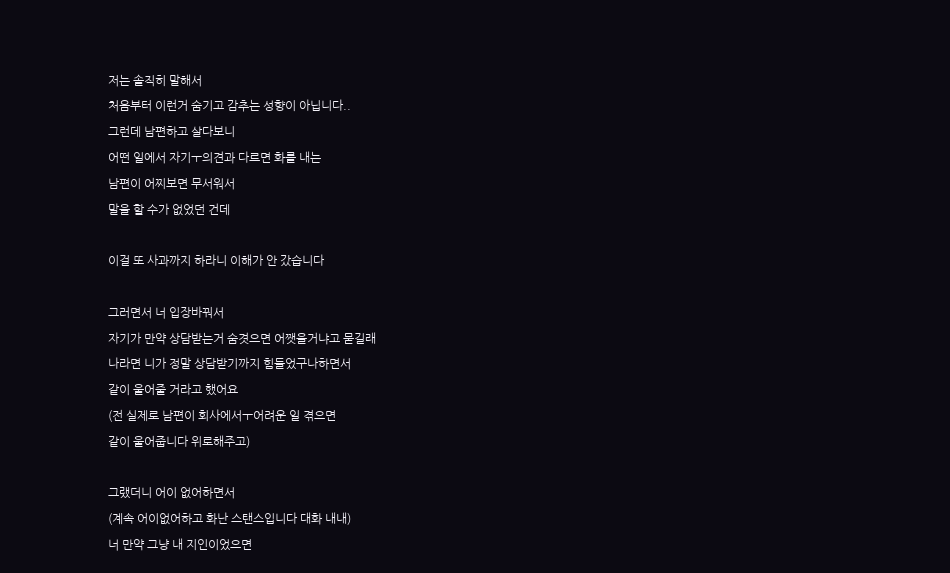저는 솔직히 말해서
처음부터 이런거 숨기고 감추는 성향이 아닙니다..
그런데 남편하고 살다보니
어떤 일에서 자기ㅜ의견과 다르면 화를 내는
남편이 어찌보면 무서워서
말을 할 수가 없었던 건데

이걸 또 사과까지 하라니 이해가 안 갔습니다

그러면서 너 입장바꿔서
자기가 만약 상담받는거 숨겻으면 어쨋을거냐고 묻길래
나라면 니가 정말 상담받기까지 힘들었구나하면서
같이 울어줄 거라고 했어요
(전 실제로 남편이 회사에서ㅜ어려운 일 겪으면
같이 울어줍니다 위로해주고)

그랬더니 어이 없어하면서
(계속 어이없어하고 화난 스탠스입니다 대화 내내)
너 만약 그냥 내 지인이었으면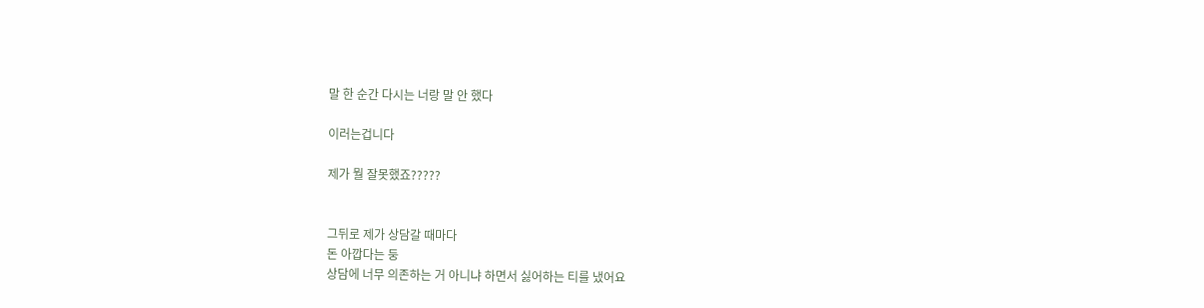말 한 순간 다시는 너랑 말 안 했다

이러는겁니다

제가 뭘 잘못했죠?????


그뒤로 제가 상담갈 때마다
돈 아깝다는 둥
상담에 너무 의존하는 거 아니냐 하면서 싫어하는 티를 냈어요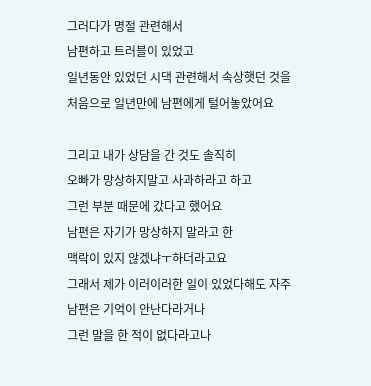그러다가 명절 관련해서
남편하고 트러블이 있었고
일년동안 있었던 시댁 관련해서 속상햇던 것을
처음으로 일년만에 남편에게 털어놓았어요

그리고 내가 상담을 간 것도 솔직히
오빠가 망상하지말고 사과하라고 하고
그런 부분 때문에 갔다고 했어요
남편은 자기가 망상하지 말라고 한
맥락이 있지 않겠냐ㅜ하더라고요
그래서 제가 이러이러한 일이 있었다해도 자주
남편은 기억이 안난다라거나
그런 말을 한 적이 없다라고나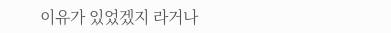이유가 있었겠지 라거나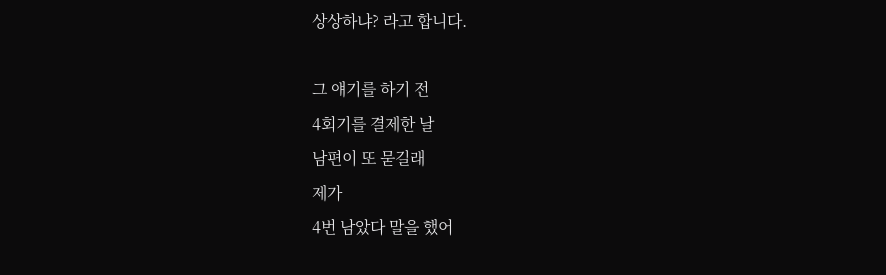상상하냐? 라고 합니다.

그 얘기를 하기 전
4회기를 결제한 날
남편이 또 묻길래
제가
4번 남았다 말을 했어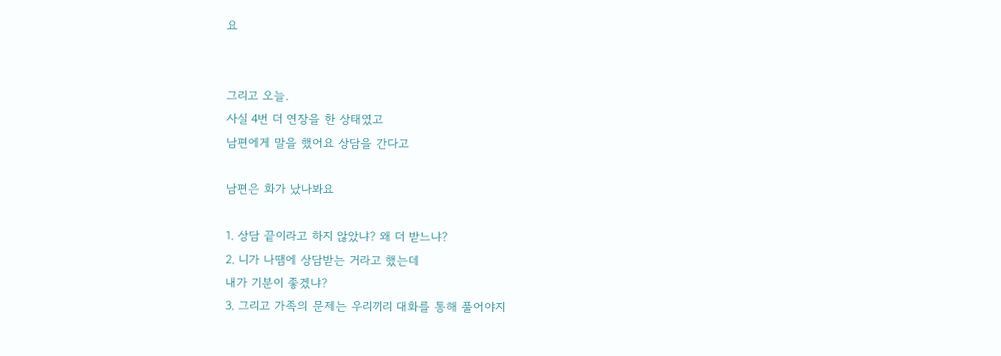요


그리고 오늘.
사실 4번 더 연장을 한 상태였고
남편에게 말을 했어요 상담을 간다고

남편은 화가 났나봐요

1. 상담 끝이라고 하지 않았냐? 왜 더 받느냐?
2. 니가 나땜에 상담받는 거라고 했는데
내가 기분이 좋겠냐?
3. 그리고 가족의 문제는 우리끼리 대화를 통해 풀어야지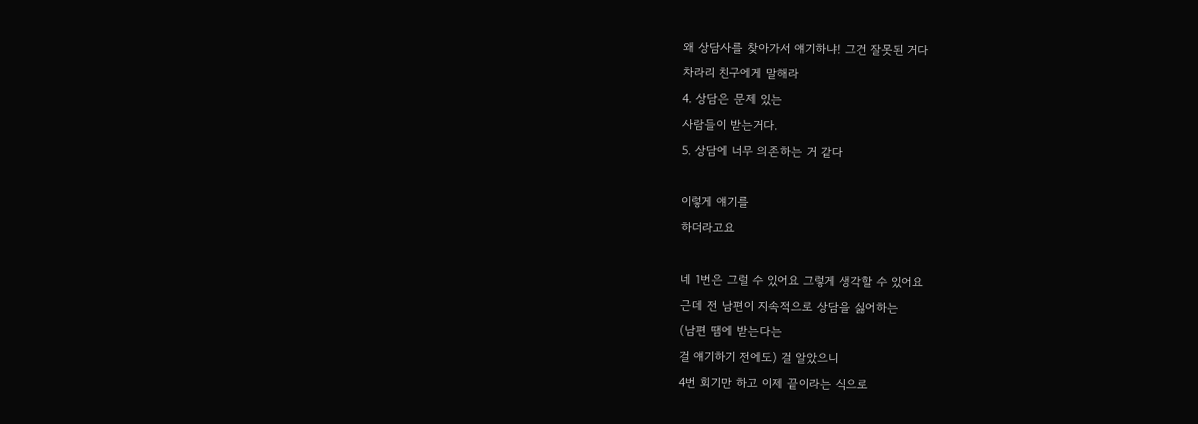왜 상담사를 찾아가서 얘기하냐! 그건 잘못된 거다
차라리 친구에게 말해라
4. 상담은 문제 있는
사람들이 받는거다.
5. 상담에 너무 의존하는 거 같다

이렇게 얘기를
하더라고요

네 1번은 그럴 수 있어요 그렇게 생각할 수 있어요
근데 전 남편이 지속적으로 상담을 싫어하는
(남편 땜에 받는다는
걸 얘기하기 전에도) 걸 알았으니
4번 회기만 하고 이제 끝이라는 식으로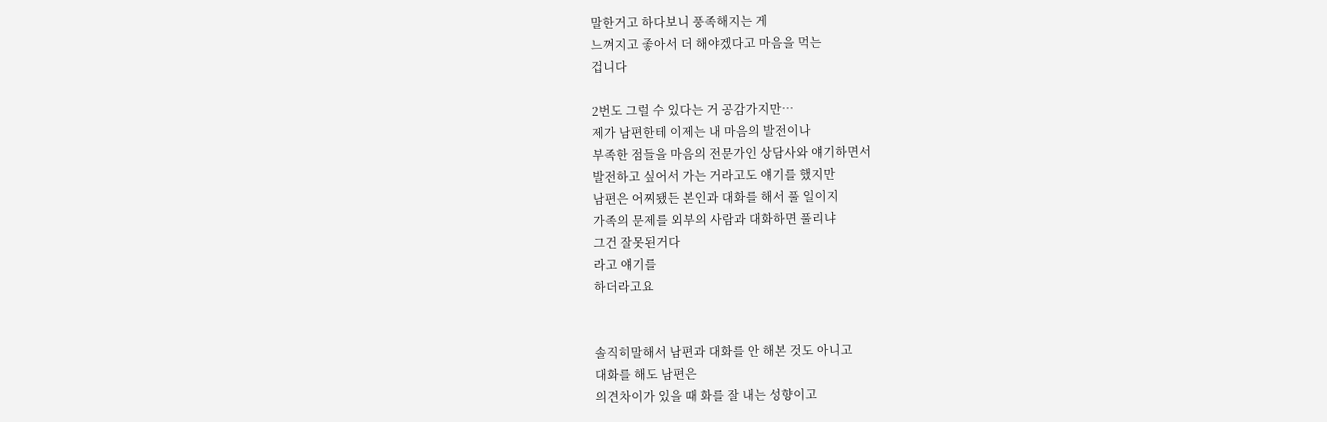말한거고 하다보니 풍족해지는 게
느껴지고 좋아서 더 해야겠다고 마음을 먹는
겁니다

2번도 그럴 수 있다는 거 공감가지만…
제가 남편한테 이제는 내 마음의 발전이나
부족한 점들을 마음의 전문가인 상담사와 얘기하면서
발전하고 싶어서 가는 거라고도 얘기를 했지만
남편은 어찌됐든 본인과 대화를 해서 풀 일이지
가족의 문제를 외부의 사람과 대화하면 풀리냐
그건 잘못된거다
라고 얘기를
하더라고요


솔직히말해서 남편과 대화를 안 해본 것도 아니고
대화를 해도 남편은
의견차이가 있을 때 화를 잘 내는 성향이고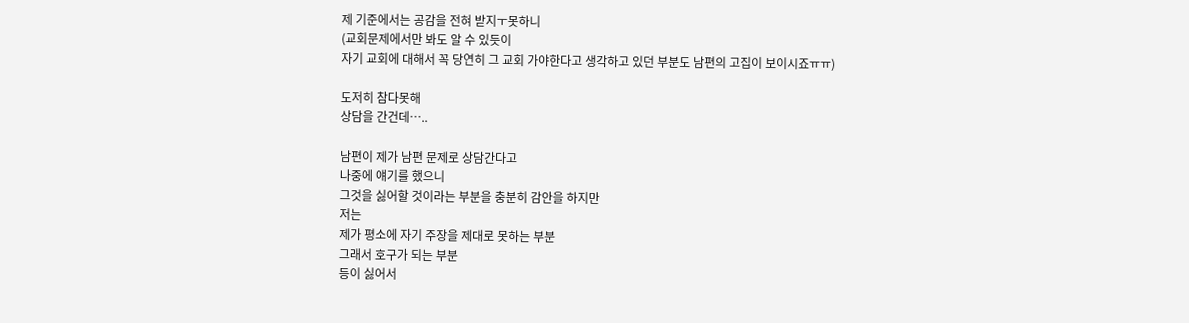제 기준에서는 공감을 전혀 받지ㅜ못하니
(교회문제에서만 봐도 알 수 있듯이
자기 교회에 대해서 꼭 당연히 그 교회 가야한다고 생각하고 있던 부분도 남편의 고집이 보이시죠ㅠㅠ)

도저히 참다못해
상담을 간건데…..

남편이 제가 남편 문제로 상담간다고
나중에 얘기를 했으니
그것을 싫어할 것이라는 부분을 충분히 감안을 하지만
저는
제가 평소에 자기 주장을 제대로 못하는 부분
그래서 호구가 되는 부분
등이 싫어서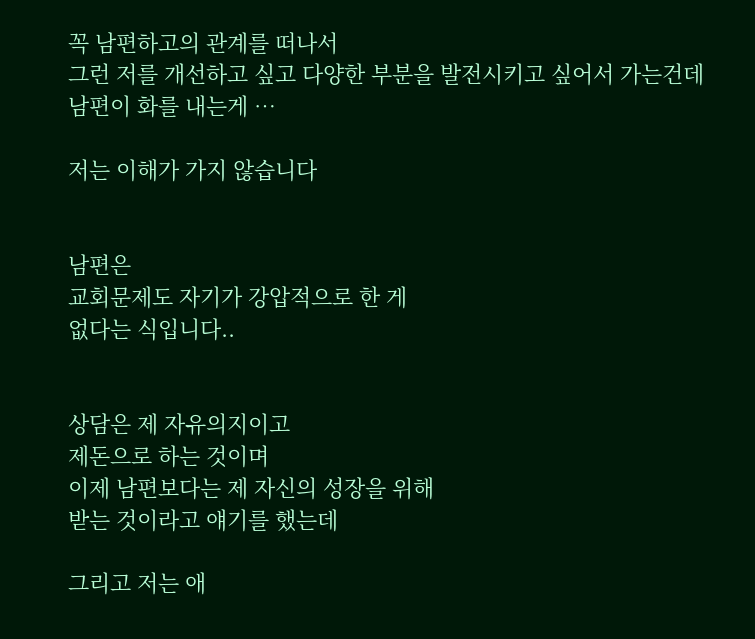꼭 남편하고의 관계를 떠나서
그런 저를 개선하고 싶고 다양한 부분을 발전시키고 싶어서 가는건데
남편이 화를 내는게 …

저는 이해가 가지 않습니다


남편은
교회문제도 자기가 강압적으로 한 게
없다는 식입니다..


상담은 제 자유의지이고
제돈으로 하는 것이며
이제 남편보다는 제 자신의 성장을 위해
받는 것이라고 얘기를 했는데

그리고 저는 애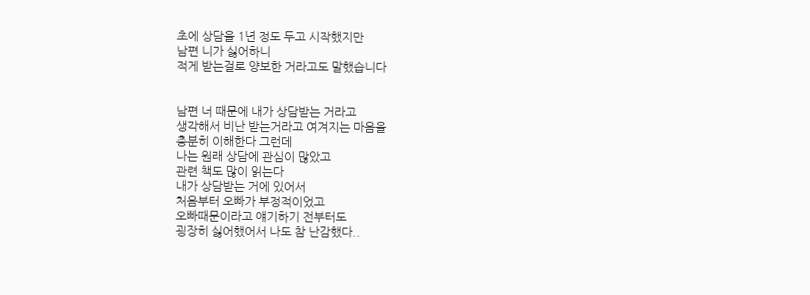초에 상담을 1년 정도 두고 시작했지만
남편 니가 싫어하니
적게 받는걸로 양보한 거라고도 말했습니다


남편 너 때문에 내가 상담받는 거라고
생각해서 비난 받는거라고 여겨지는 마음을
충분히 이해한다 그런데
나는 원래 상담에 관심이 많았고
관련 책도 많이 읽는다
내가 상담받는 거에 있어서
처음부터 오빠가 부정적이었고
오빠때문이라고 얘기하기 전부터도
굉장히 싫어했어서 나도 참 난감했다..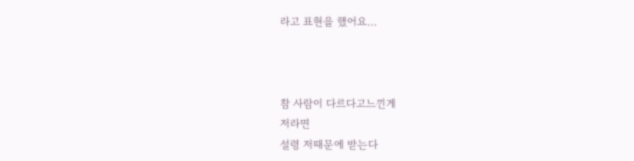라고 표현을 했어요…



참 사람이 다르다고느낀게
저라면
설령 저때문에 받는다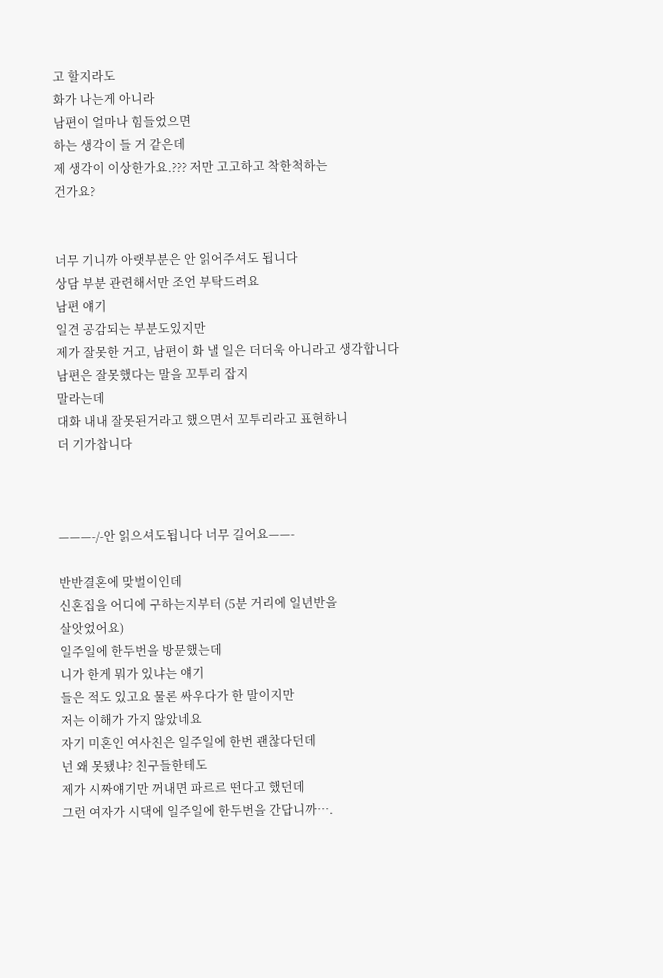고 할지라도
화가 나는게 아니라
남편이 얼마나 힘들었으면
하는 생각이 들 거 같은데
제 생각이 이상한가요.??? 저만 고고하고 착한척하는
건가요?


너무 기니까 아랫부분은 안 읽어주셔도 됩니다
상담 부분 관련해서만 조언 부탁드려요
남편 얘기
일견 공감되는 부분도있지만
제가 잘못한 거고, 남편이 화 낼 일은 더더욱 아니라고 생각합니다
남편은 잘못했다는 말을 꼬투리 잡지
말라는데
대화 내내 잘못된거라고 했으면서 꼬투리라고 표현하니
더 기가찹니다



———-/-안 읽으셔도됩니다 너무 길어요——-

반반결혼에 맞벌이인데
신혼집을 어디에 구하는지부터 (5분 거리에 일년반을
살앗었어요)
일주일에 한두번을 방문했는데
니가 한게 뭐가 있냐는 얘기
들은 적도 있고요 물론 싸우다가 한 말이지만
저는 이해가 가지 않았네요
자기 미혼인 여사친은 일주일에 한번 괜찮다던데
넌 왜 못됐냐? 친구들한테도
제가 시짜얘기만 꺼내면 파르르 떤다고 했던데
그런 여자가 시댁에 일주일에 한두번을 간답니까….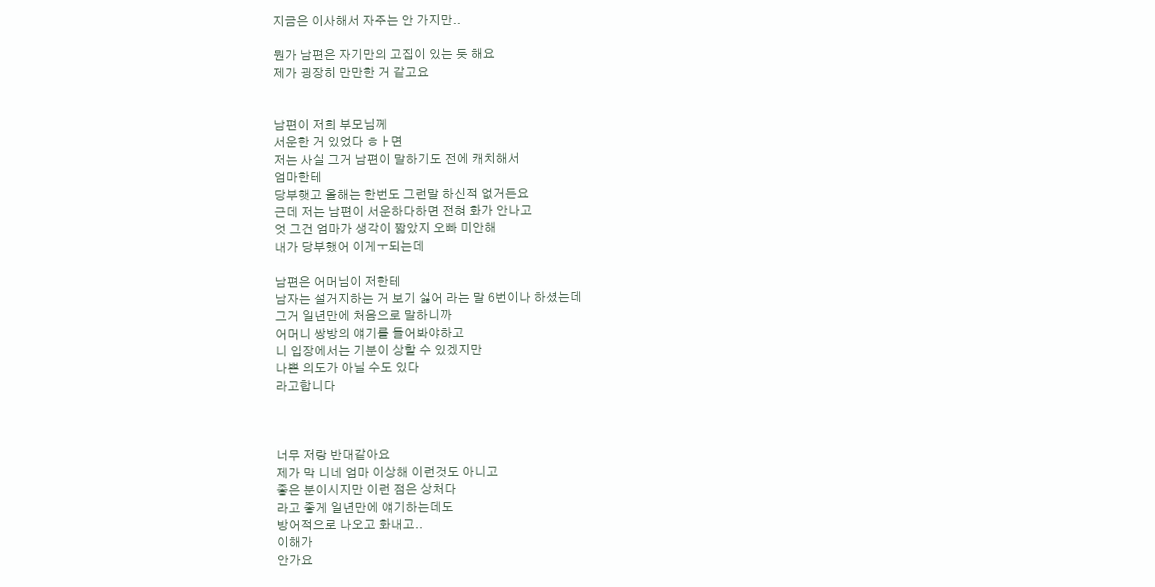지금은 이사해서 자주는 안 가지만..

뭔가 남편은 자기만의 고집이 있는 듯 해요
제가 굉장히 만만한 거 같고요


남편이 저희 부모님께
서운한 거 있었다 ㅎㅏ면
저는 사실 그거 남편이 말하기도 전에 캐치해서
엄마한테
당부햇고 올해는 한번도 그런말 하신적 없거든요
근데 저는 남편이 서운하다하면 전혀 화가 안나고
엇 그건 엄마가 생각이 짧았지 오빠 미안해
내가 당부했어 이게ㅜ되는데

남편은 어머님이 저한테
남자는 설거지하는 거 보기 싫어 라는 말 6번이나 하셨는데
그거 일년만에 처음으로 말하니까
어머니 쌍방의 얘기를 들어봐야하고
니 입장에서는 기분이 상할 수 있겠지만
나쁜 의도가 아닐 수도 있다
라고합니다



너무 저랑 반대같아요
제가 막 니네 엄마 이상해 이런것도 아니고
좋은 분이시지만 이런 점은 상처다
라고 좋게 일년만에 얘기하는데도
방어적으로 나오고 화내고..
이해가
안가요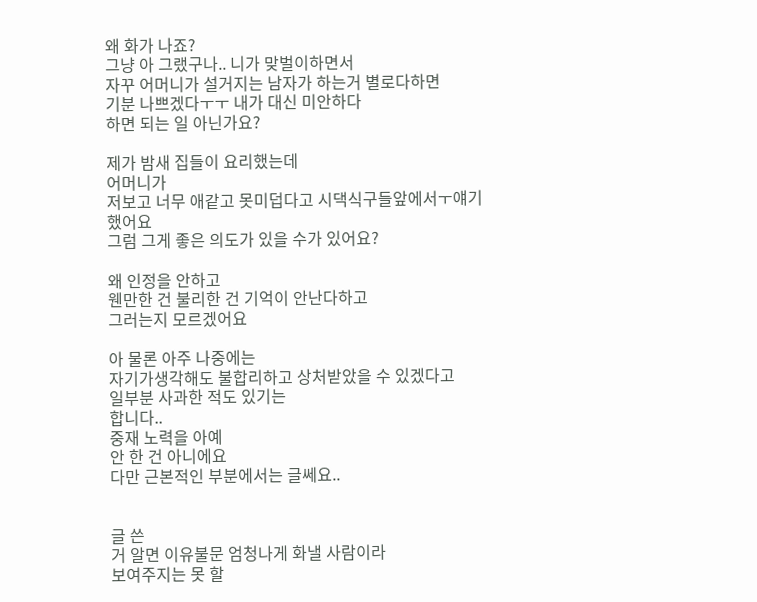왜 화가 나죠?
그냥 아 그랬구나.. 니가 맞벌이하면서
자꾸 어머니가 설거지는 남자가 하는거 별로다하면
기분 나쁘겠다ㅜㅜ 내가 대신 미안하다
하면 되는 일 아닌가요?

제가 밤새 집들이 요리했는데
어머니가
저보고 너무 애같고 못미덥다고 시댁식구들앞에서ㅜ얘기했어요
그럼 그게 좋은 의도가 있을 수가 있어요?

왜 인정을 안하고
웬만한 건 불리한 건 기억이 안난다하고
그러는지 모르겠어요

아 물론 아주 나중에는
자기가생각해도 불합리하고 상처받았을 수 있겠다고
일부분 사과한 적도 있기는
합니다..
중재 노력을 아예
안 한 건 아니에요
다만 근본적인 부분에서는 글쎄요..


글 쓴
거 알면 이유불문 엄청나게 화낼 사람이라
보여주지는 못 할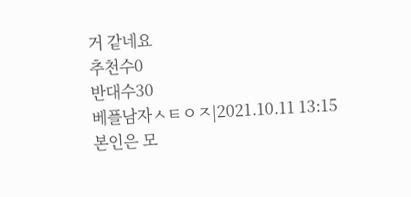거 같네요
추천수0
반대수30
베플남자ㅅㅌㅇㅈ|2021.10.11 13:15
본인은 모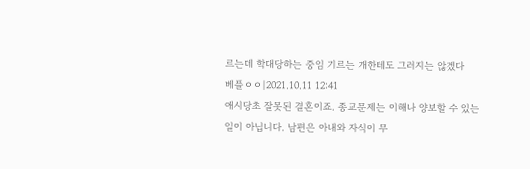르는데 학대당하는 중임 기르는 개한테도 그러지는 않겠다
베플ㅇㅇ|2021.10.11 12:41
애시당초 잘못된 결혼이죠. 종교문제는 이해나 양보할 수 있는 일이 아닙니다. 남편은 아내와 자식이 무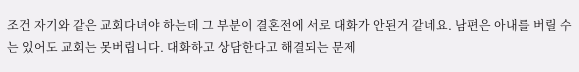조건 자기와 같은 교회다녀야 하는데 그 부분이 결혼전에 서로 대화가 안된거 같네요. 남편은 아내를 버릴 수는 있어도 교회는 못버립니다. 대화하고 상담한다고 해결되는 문제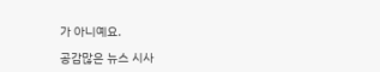가 아니예요.

공감많은 뉴스 시사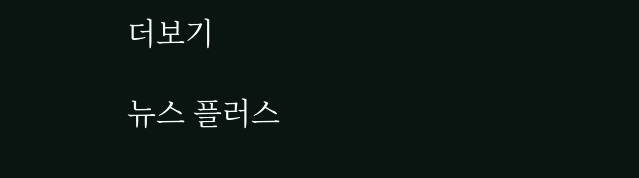더보기

뉴스 플러스